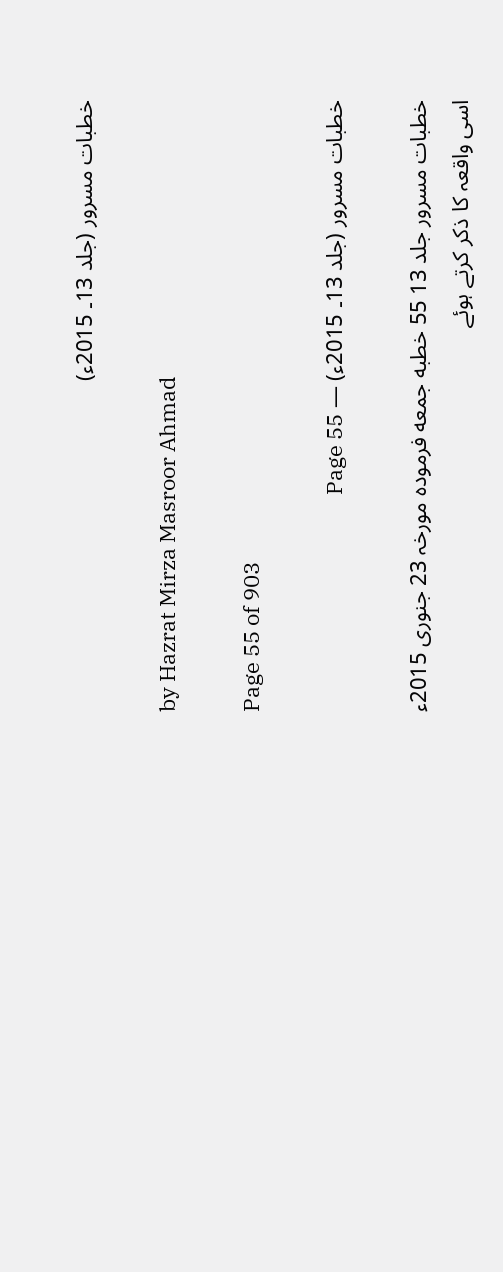خطبات مسرور (جلد 13۔ 2015ء)

by Hazrat Mirza Masroor Ahmad

Page 55 of 903

خطبات مسرور (جلد 13۔ 2015ء) — Page 55

خطبات مسرور جلد 13 55 خطبه جمعه فرمودہ مورخہ 23 جنوری 2015ء اسی واقعہ کا ذکر کرتے ہوئے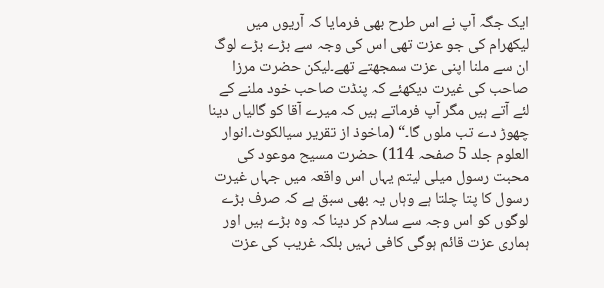ایک جگہ آپ نے اس طرح بھی فرمایا کہ آریوں میں لیکھرام کی جو عزت تھی اس کی وجہ سے بڑے بڑے لوگ ان سے ملنا اپنی عزت سمجھتے تھے۔لیکن حضرت مرزا صاحب کی غیرت دیکھئے کہ پنڈت صاحب خود ملنے کے لئے آتے ہیں مگر آپ فرماتے ہیں کہ میرے آقا کو گالیاں دینا چھوڑ دے تب ملوں گا۔“ (ماخوذ از تقریر سیالکوٹ۔انوار العلوم جلد 5 صفحہ 114) حضرت مسیح موعود کی محبت رسول میلی لیتم یہاں اس واقعہ میں جہاں غیرت رسول کا پتا چلتا ہے وہاں یہ بھی سبق ہے کہ صرف بڑے لوگوں کو اس وجہ سے سلام کر دینا کہ وہ بڑے ہیں اور ہماری عزت قائم ہوگی کافی نہیں بلکہ غریب کی عزت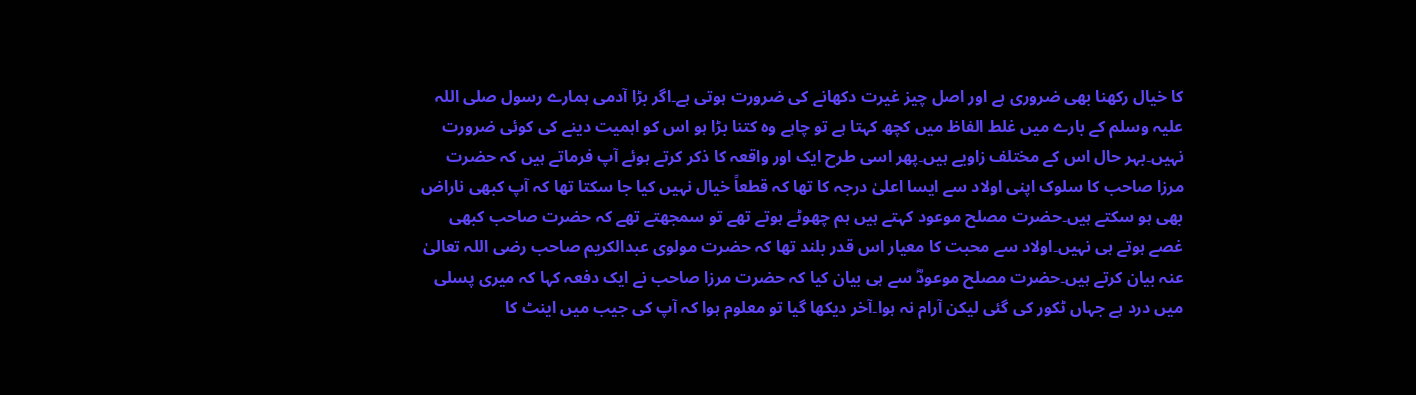کا خیال رکھنا بھی ضروری ہے اور اصل چیز غیرت دکھانے کی ضرورت ہوتی ہے۔اگر بڑا آدمی ہمارے رسول صلی اللہ علیہ وسلم کے بارے میں غلط الفاظ میں کچھ کہتا ہے تو چاہے وہ کتنا بڑا ہو اس کو اہمیت دینے کی کوئی ضرورت نہیں۔بہر حال اس کے مختلف زاویے ہیں۔پھر اسی طرح ایک اور واقعہ کا ذکر کرتے ہوئے آپ فرماتے ہیں کہ حضرت مرزا صاحب کا سلوک اپنی اولاد سے ایسا اعلیٰ درجہ کا تھا کہ قطعاً خیال نہیں کیا جا سکتا تھا کہ آپ کبھی ناراض بھی ہو سکتے ہیں۔حضرت مصلح موعود کہتے ہیں ہم چھوٹے ہوتے تھے تو سمجھتے تھے کہ حضرت صاحب کبھی غصے ہوتے ہی نہیں۔اولاد سے محبت کا معیار اس قدر بلند تھا کہ حضرت مولوی عبدالکریم صاحب رضی اللہ تعالیٰ عنہ بیان کرتے ہیں۔حضرت مصلح موعودؓ سے ہی بیان کیا کہ حضرت مرزا صاحب نے ایک دفعہ کہا کہ میری پسلی میں درد ہے جہاں ٹکور کی گئی لیکن آرام نہ ہوا۔آخر دیکھا گیا تو معلوم ہوا کہ آپ کی جیب میں اینٹ کا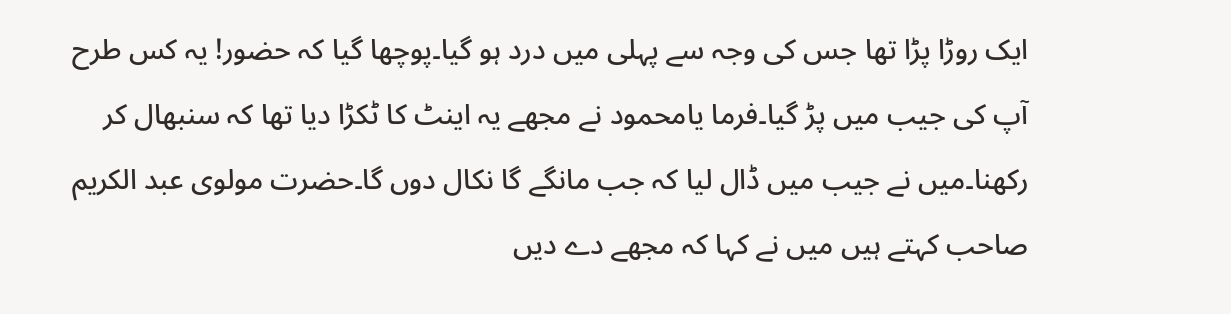ایک روڑا پڑا تھا جس کی وجہ سے پہلی میں درد ہو گیا۔پوچھا گیا کہ حضور! یہ کس طرح آپ کی جیب میں پڑ گیا۔فرما یامحمود نے مجھے یہ اینٹ کا ٹکڑا دیا تھا کہ سنبھال کر رکھنا۔میں نے جیب میں ڈال لیا کہ جب مانگے گا نکال دوں گا۔حضرت مولوی عبد الکریم صاحب کہتے ہیں میں نے کہا کہ مجھے دے دیں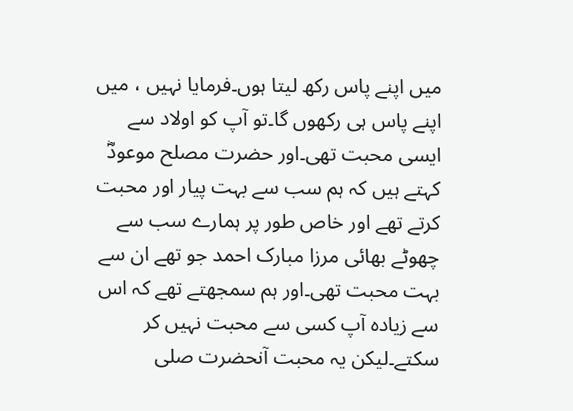میں اپنے پاس رکھ لیتا ہوں۔فرمایا نہیں ، میں اپنے پاس ہی رکھوں گا۔تو آپ کو اولاد سے ایسی محبت تھی۔اور حضرت مصلح موعودؓ کہتے ہیں کہ ہم سب سے بہت پیار اور محبت کرتے تھے اور خاص طور پر ہمارے سب سے چھوٹے بھائی مرزا مبارک احمد جو تھے ان سے بہت محبت تھی۔اور ہم سمجھتے تھے کہ اس سے زیادہ آپ کسی سے محبت نہیں کر سکتے۔لیکن یہ محبت آنحضرت صلی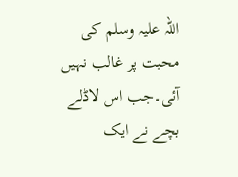اللہ علیہ وسلم کی محبت پر غالب نہیں آئی۔جب اس لاڈلے بچے نے ایک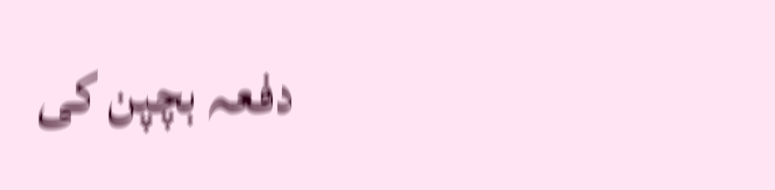دفعہ بچپن کی